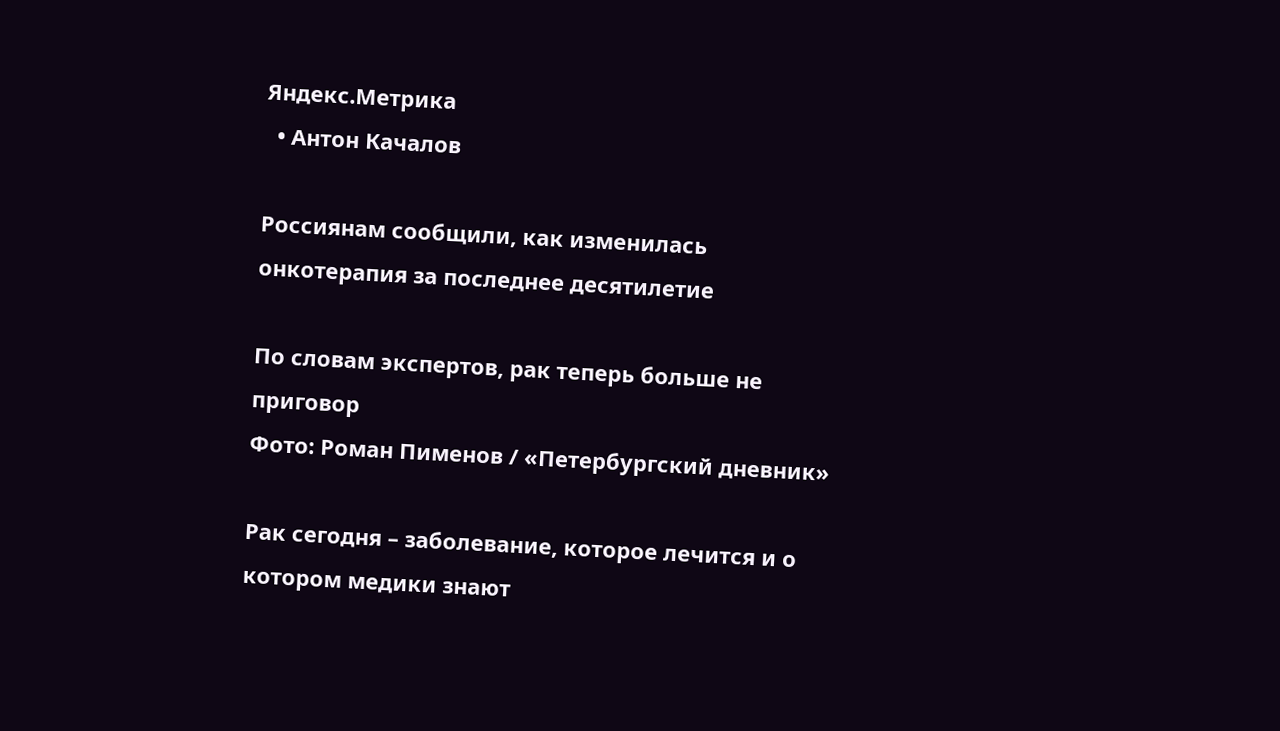Яндекс.Метрика
  • Антон Качалов

Россиянам сообщили, как изменилась онкотерапия за последнее десятилетие

По словам экспертов, рак теперь больше не приговор
Фото: Роман Пименов / «Петербургский дневник»

Рак сегодня – заболевание, которое лечится и о котором медики знают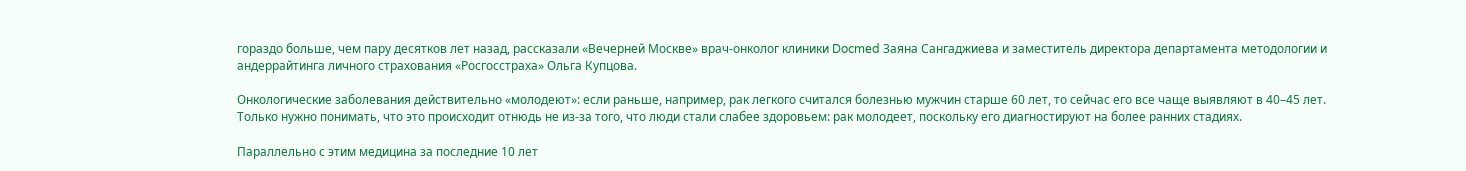гораздо больше, чем пару десятков лет назад, рассказали «Вечерней Москве» врач-онколог клиники Docmed Заяна Сангаджиева и заместитель директора департамента методологии и андеррайтинга личного страхования «Росгосстраха» Ольга Купцова.

Онкологические заболевания действительно «молодеют»: если раньше, например, рак легкого считался болезнью мужчин старше 60 лет, то сейчас его все чаще выявляют в 40–45 лет. Только нужно понимать, что это происходит отнюдь не из-за того, что люди стали слабее здоровьем: рак молодеет, поскольку его диагностируют на более ранних стадиях.

Параллельно с этим медицина за последние 10 лет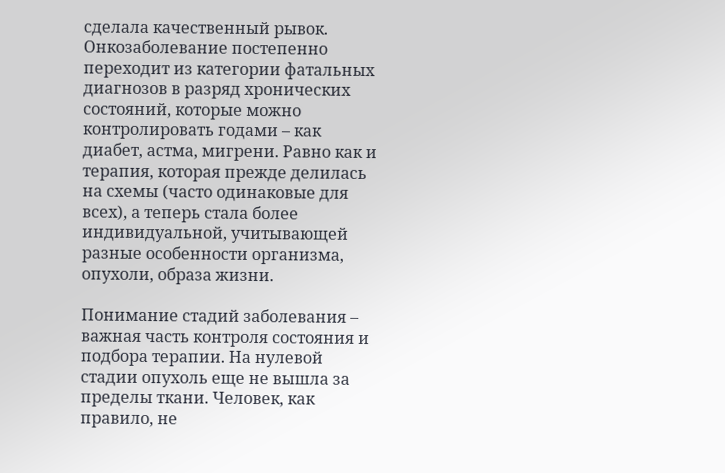сделала качественный рывок. Онкозаболевание постепенно переходит из категории фатальных диагнозов в разряд хронических состояний, которые можно контролировать годами – как диабет, астма, мигрени. Равно как и терапия, которая прежде делилась на схемы (часто одинаковые для всех), а теперь стала более индивидуальной, учитывающей разные особенности организма, опухоли, образа жизни.

Понимание стадий заболевания – важная часть контроля состояния и подбора терапии. На нулевой стадии опухоль еще не вышла за пределы ткани. Человек, как правило, не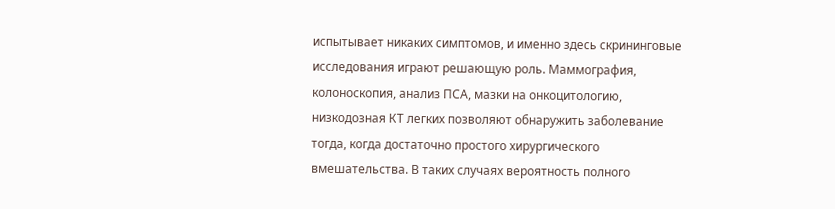испытывает никаких симптомов, и именно здесь скрининговые исследования играют решающую роль. Маммография, колоноскопия, анализ ПСА, мазки на онкоцитологию, низкодозная КТ легких позволяют обнаружить заболевание тогда, когда достаточно простого хирургического вмешательства. В таких случаях вероятность полного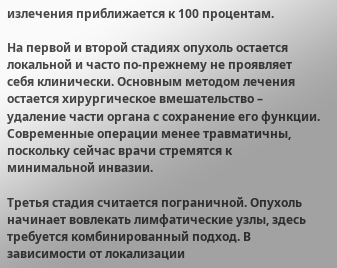излечения приближается к 100 процентам.

На первой и второй стадиях опухоль остается локальной и часто по-прежнему не проявляет себя клинически. Основным методом лечения остается хирургическое вмешательство – удаление части органа с сохранение его функции. Современные операции менее травматичны, поскольку сейчас врачи стремятся к минимальной инвазии.

Третья стадия считается пограничной. Опухоль начинает вовлекать лимфатические узлы, здесь требуется комбинированный подход. В зависимости от локализации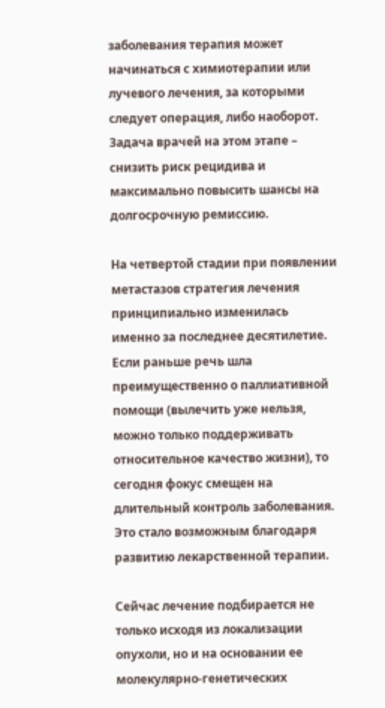заболевания терапия может начинаться с химиотерапии или лучевого лечения, за которыми следует операция, либо наоборот. Задача врачей на этом этапе – снизить риск рецидива и максимально повысить шансы на долгосрочную ремиссию.

На четвертой стадии при появлении метастазов стратегия лечения принципиально изменилась именно за последнее десятилетие. Если раньше речь шла преимущественно о паллиативной помощи (вылечить уже нельзя, можно только поддерживать относительное качество жизни), то сегодня фокус смещен на длительный контроль заболевания. Это стало возможным благодаря развитию лекарственной терапии.

Сейчас лечение подбирается не только исходя из локализации опухоли, но и на основании ее молекулярно-генетических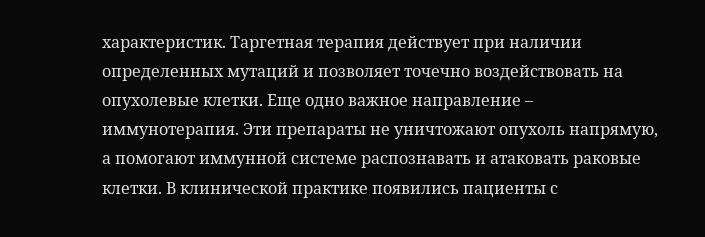характеристик. Таргетная терапия действует при наличии определенных мутаций и позволяет точечно воздействовать на опухолевые клетки. Еще одно важное направление – иммунотерапия. Эти препараты не уничтожают опухоль напрямую, а помогают иммунной системе распознавать и атаковать раковые клетки. В клинической практике появились пациенты с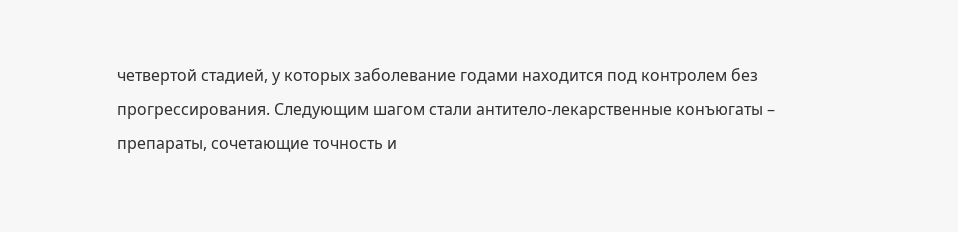четвертой стадией, у которых заболевание годами находится под контролем без прогрессирования. Следующим шагом стали антитело-лекарственные конъюгаты – препараты, сочетающие точность и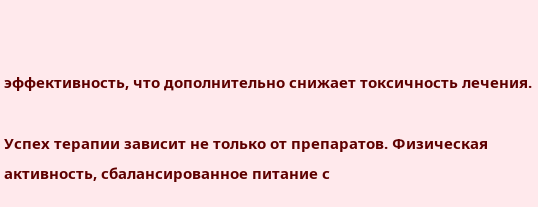эффективность, что дополнительно снижает токсичность лечения.

Успех терапии зависит не только от препаратов. Физическая активность, сбалансированное питание с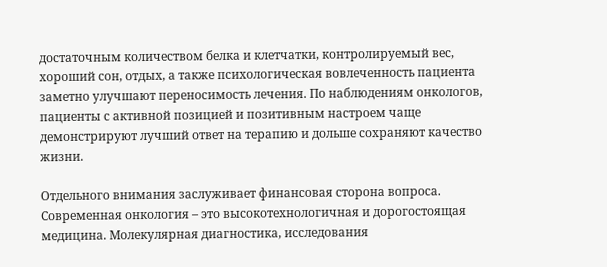достаточным количеством белка и клетчатки, контролируемый вес, хороший сон, отдых, а также психологическая вовлеченность пациента заметно улучшают переносимость лечения. По наблюдениям онкологов, пациенты с активной позицией и позитивным настроем чаще демонстрируют лучший ответ на терапию и дольше сохраняют качество жизни.

Отдельного внимания заслуживает финансовая сторона вопроса. Современная онкология – это высокотехнологичная и дорогостоящая медицина. Молекулярная диагностика, исследования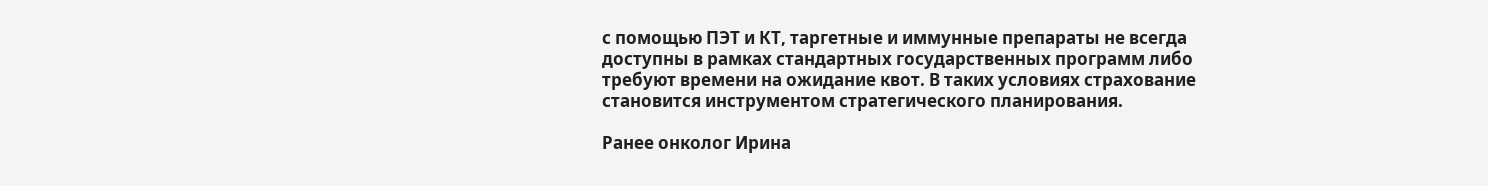с помощью ПЭТ и КТ, таргетные и иммунные препараты не всегда доступны в рамках стандартных государственных программ либо требуют времени на ожидание квот. В таких условиях страхование становится инструментом стратегического планирования.

Ранее онколог Ирина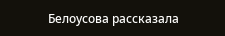Белоусова рассказала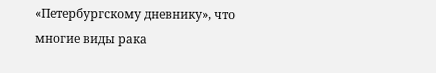«Петербургскому дневнику», что многие виды рака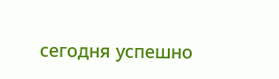сегодня успешно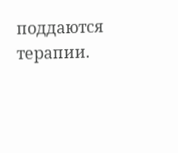поддаются терапии.